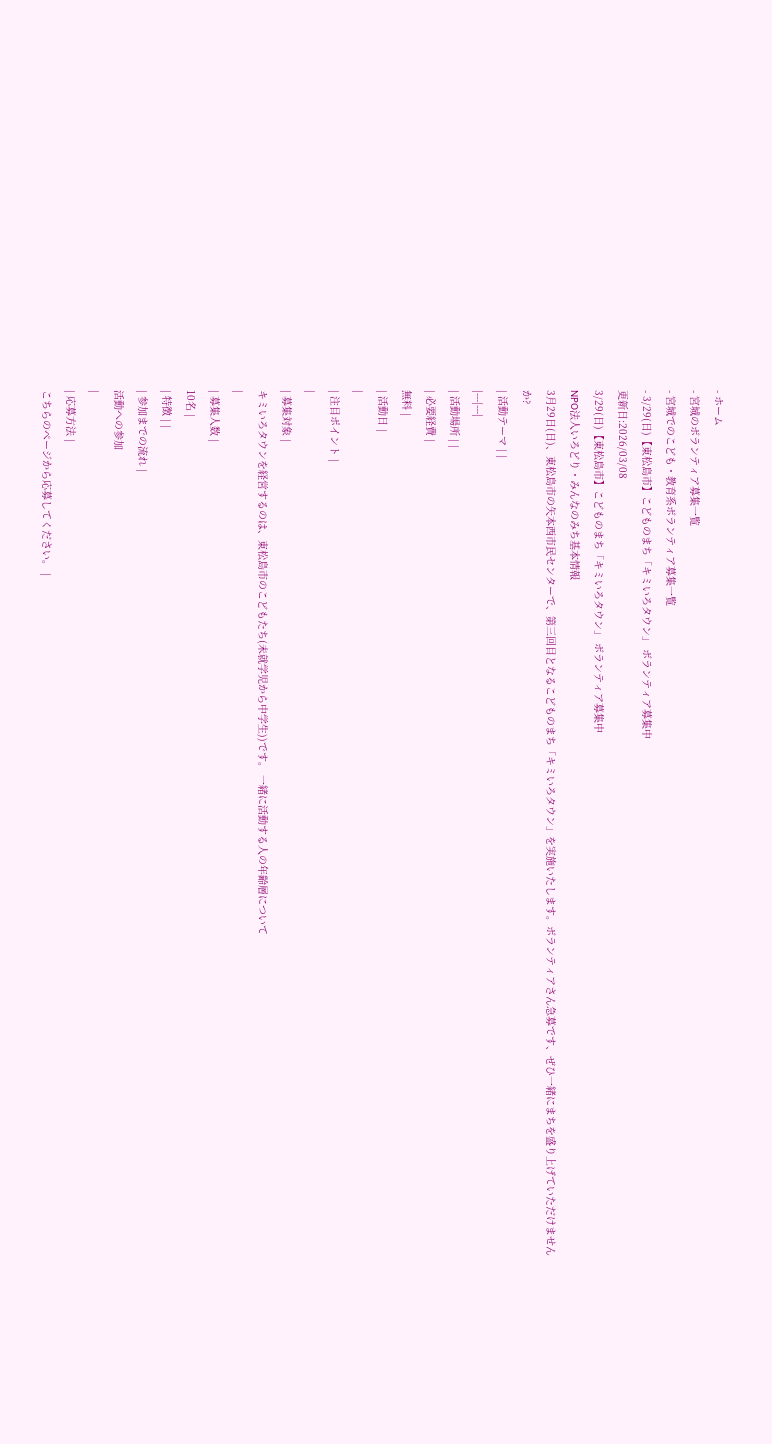- ホーム
- 宮城のボランティア募集一覧
- 宮城でのこども・教育系ボランティア募集一覧
- 3/29(日)【東松島市】こどものまち「キミいろタウン」 ボランティア募集中
更新日:2026/03/08
3/29(日)【東松島市】こどものまち「キミいろタウン」 ボランティア募集中
NPO法人いろどり・みんなのみち基本情報
3月29日(日)、東松島市の矢本西市民センターで、第三回目となるこどものまち「キミいろタウン」を実施いたします。ボランティアさん急募です、ぜひ一緒にまちを盛り上げていただけませんか?
| 活動テーマ | |
|---|---|
| 活動場所 | |
| 必要経費 |
無料 |
| 活動日 |
|
| 注目ポイント |
|
| 募集対象 |
キミいろタウンを経営するのは、東松島市のこどもたち(未就学児から中学生))です。 一緒に活動する人の年齢層について
|
| 募集人数 |
10名 |
| 特徴 | |
| 参加までの流れ |
活動への参加
|
| 応募方法 |
こちらのページから応募してください。 |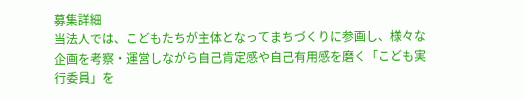募集詳細
当法人では、こどもたちが主体となってまちづくりに参画し、様々な企画を考察・運営しながら自己肯定感や自己有用感を磨く「こども実行委員」を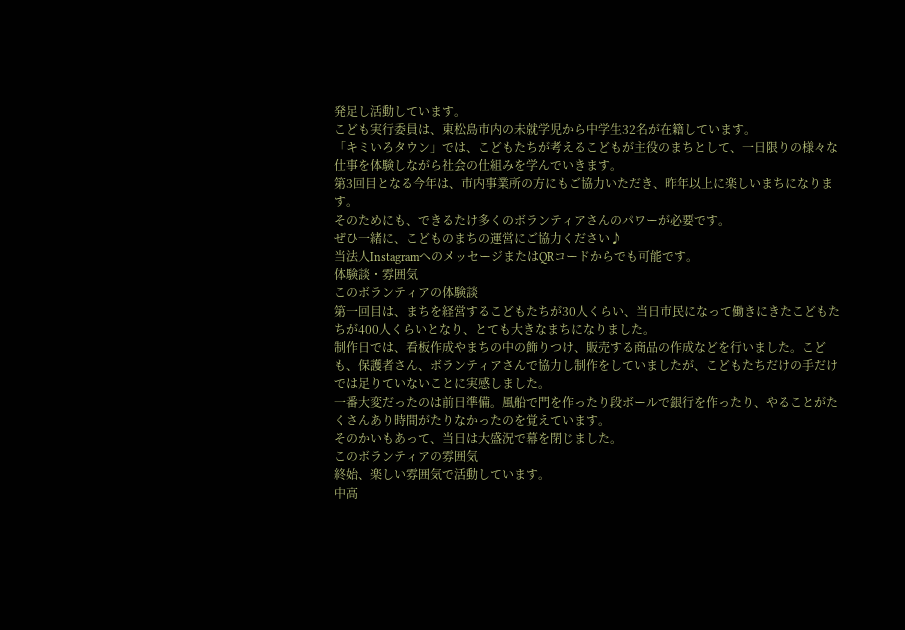発足し活動しています。
こども実行委員は、東松島市内の未就学児から中学生32名が在籍しています。
「キミいろタウン」では、こどもたちが考えるこどもが主役のまちとして、一日限りの様々な仕事を体験しながら社会の仕組みを学んでいきます。
第3回目となる今年は、市内事業所の方にもご協力いただき、昨年以上に楽しいまちになります。
そのためにも、できるたけ多くのボランティアさんのパワーが必要です。
ぜひ一緒に、こどものまちの運営にご協力ください♪
当法人InstagramへのメッセージまたはQRコードからでも可能です。
体験談・雰囲気
このボランティアの体験談
第一回目は、まちを経営するこどもたちが30人くらい、当日市民になって働きにきたこどもたちが400人くらいとなり、とても大きなまちになりました。
制作日では、看板作成やまちの中の飾りつけ、販売する商品の作成などを行いました。こども、保護者さん、ボランティアさんで協力し制作をしていましたが、こどもたちだけの手だけでは足りていないことに実感しました。
一番大変だったのは前日準備。風船で門を作ったり段ボールで銀行を作ったり、やることがたくさんあり時間がたりなかったのを覚えています。
そのかいもあって、当日は大盛況で幕を閉じました。
このボランティアの雰囲気
終始、楽しい雰囲気で活動しています。
中高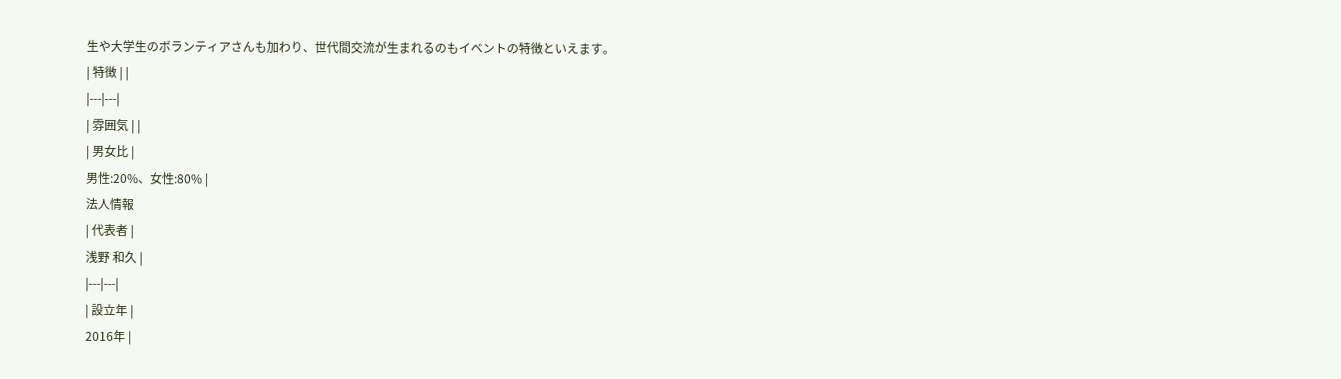生や大学生のボランティアさんも加わり、世代間交流が生まれるのもイベントの特徴といえます。
| 特徴 | |
|---|---|
| 雰囲気 | |
| 男女比 |
男性:20%、女性:80% |
法人情報
| 代表者 |
浅野 和久 |
|---|---|
| 設立年 |
2016年 |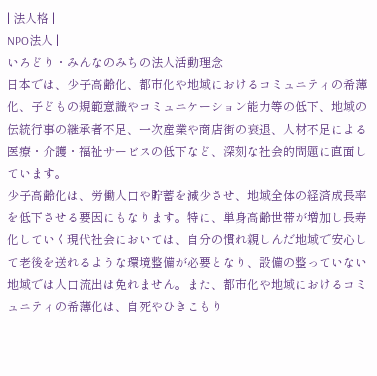| 法人格 |
NPO法人 |
いろどり・みんなのみちの法人活動理念
日本では、少子高齢化、都市化や地域におけるコミュニティの希薄化、子どもの規範意識やコミュニケーション能力等の低下、地域の伝統行事の継承者不足、一次産業や商店街の衰退、人材不足による医療・介護・福祉サービスの低下など、深刻な社会的問題に直面しています。
少子高齢化は、労働人口や貯蓄を減少させ、地域全体の経済成長率を低下させる要因にもなります。特に、単身高齢世帯が増加し長寿化していく現代社会においては、自分の慣れ親しんだ地域で安心して老後を送れるような環境整備が必要となり、設備の整っていない地域では人口流出は免れません。また、都市化や地域におけるコミュニティの希薄化は、自死やひきこもり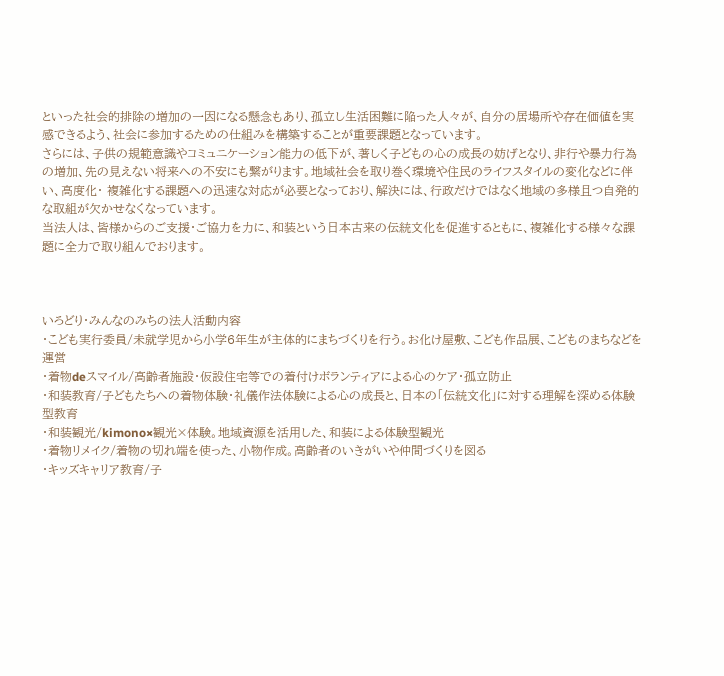といった社会的排除の増加の一因になる懸念もあり、孤立し生活困難に陥った人々が、自分の居場所や存在価値を実感できるよう、社会に参加するための仕組みを構築することが重要課題となっています。
さらには、子供の規範意識やコミュニケーション能力の低下が、著しく子どもの心の成長の妨げとなり、非行や暴力行為の増加、先の見えない将来への不安にも繋がります。地域社会を取り巻く環境や住民のライフスタイルの変化などに伴い、高度化・ 複雑化する課題への迅速な対応が必要となっており、解決には、行政だけではなく地域の多様且つ自発的な取組が欠かせなくなっています。
当法人は、皆様からのご支援・ご協力を力に、和装という日本古来の伝統文化を促進するともに、複雑化する様々な課題に全力で取り組んでおります。



いろどり・みんなのみちの法人活動内容
・こども実行委員/未就学児から小学6年生が主体的にまちづくりを行う。お化け屋敷、こども作品展、こどものまちなどを運営
・着物deスマイル/高齢者施設・仮設住宅等での着付けボランティアによる心のケア・孤立防止
・和装教育/子どもたちへの着物体験・礼儀作法体験による心の成長と、日本の「伝統文化」に対する理解を深める体験型教育
・和装観光/kimono×観光×体験。地域資源を活用した、和装による体験型観光
・着物リメイク/着物の切れ端を使った、小物作成。高齢者のいきがいや仲間づくりを図る
・キッズキャリア教育/子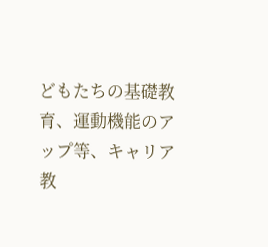どもたちの基礎教育、運動機能のアップ等、キャリア教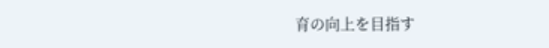育の向上を目指す